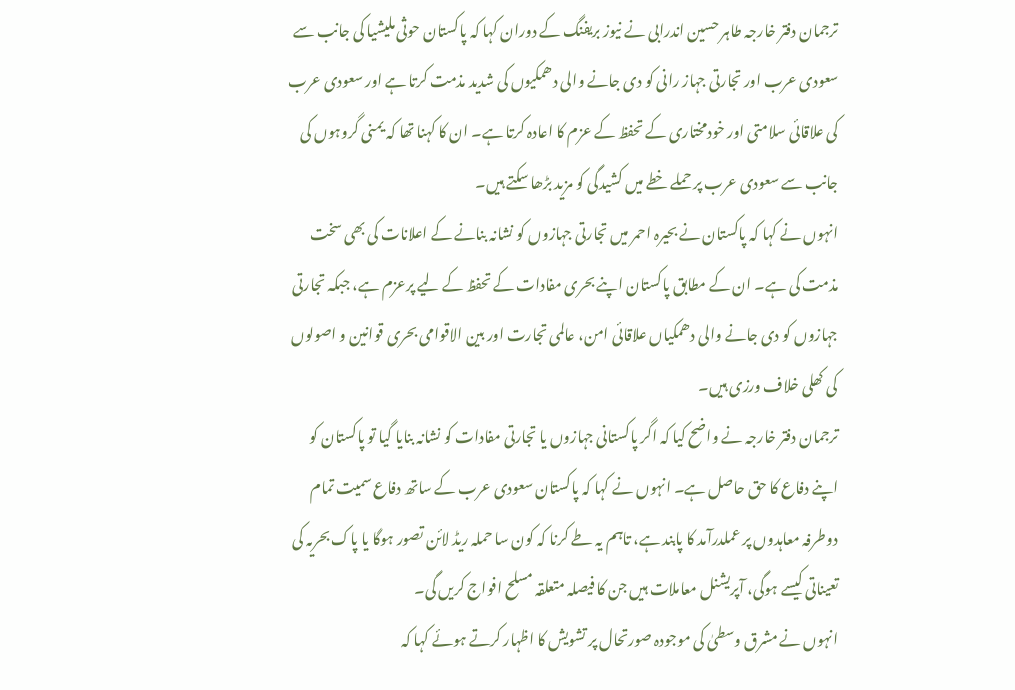ترجمان دفتر خارجہ طاہر حسین اندرابی نے نیوز بریفنگ کے دوران کہا کہ پاکستان حوثی ملیشیا کی جانب سے سعودی عرب اور تجارتی جہاز رانی کو دی جانے والی دھمکیوں کی شدید مذمت کرتا ہے اور سعودی عرب کی علاقائی سلامتی اور خودمختاری کے تحفظ کے عزم کا اعادہ کرتا ہے۔ ان کا کہنا تھا کہ یمنی گروہوں کی جانب سے سعودی عرب پر حملے خطے میں کشیدگی کو مزید بڑھا سکتے ہیں۔
انہوں نے کہا کہ پاکستان نے بحیرہ احمر میں تجارتی جہازوں کو نشانہ بنانے کے اعلانات کی بھی سخت مذمت کی ہے۔ ان کے مطابق پاکستان اپنے بحری مفادات کے تحفظ کے لیے پرعزم ہے، جبکہ تجارتی جہازوں کو دی جانے والی دھمکیاں علاقائی امن، عالمی تجارت اور بین الاقوامی بحری قوانین و اصولوں کی کھلی خلاف ورزی ہیں۔
ترجمان دفتر خارجہ نے واضح کیا کہ اگر پاکستانی جہازوں یا تجارتی مفادات کو نشانہ بنایا گیا تو پاکستان کو اپنے دفاع کا حق حاصل ہے۔ انہوں نے کہا کہ پاکستان سعودی عرب کے ساتھ دفاع سمیت تمام دوطرفہ معاہدوں پر عملدرآمد کا پابند ہے، تاہم یہ طے کرنا کہ کون سا حملہ ریڈ لائن تصور ہوگا یا پاک بحریہ کی تعیناتی کیسے ہوگی، آپریشنل معاملات ہیں جن کا فیصلہ متعلقہ مسلح افواج کریں گی۔
انہوں نے مشرق وسطیٰ کی موجودہ صورتحال پر تشویش کا اظہار کرتے ہوئے کہا کہ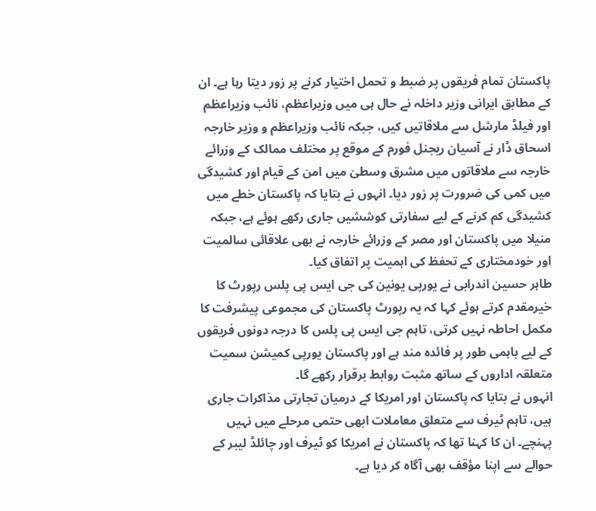پاکستان تمام فریقوں پر ضبط و تحمل اختیار کرنے پر زور دیتا رہا ہے۔ ان کے مطابق ایرانی وزیر داخلہ نے حال ہی میں وزیراعظم، نائب وزیراعظم اور فیلڈ مارشل سے ملاقاتیں کیں، جبکہ نائب وزیراعظم و وزیر خارجہ اسحاق ڈار نے آسیان ریجنل فورم کے موقع پر مختلف ممالک کے وزرائے خارجہ سے ملاقاتوں میں مشرق وسطیٰ میں امن کے قیام اور کشیدگی میں کمی کی ضرورت پر زور دیا۔ انہوں نے بتایا کہ پاکستان خطے میں کشیدگی کم کرنے کے لیے سفارتی کوششیں جاری رکھے ہوئے ہے، جبکہ منیلا میں پاکستان اور مصر کے وزرائے خارجہ نے بھی علاقائی سالمیت اور خودمختاری کے تحفظ کی اہمیت پر اتفاق کیا۔
طاہر حسین اندرابی نے یورپی یونین کی جی ایس پی پلس رپورٹ کا خیرمقدم کرتے ہوئے کہا کہ یہ رپورٹ پاکستان کی مجموعی پیشرفت کا مکمل احاطہ نہیں کرتی، تاہم جی ایس پی پلس کا درجہ دونوں فریقوں کے لیے باہمی طور پر فائدہ مند ہے اور پاکستان یورپی کمیشن سمیت متعلقہ اداروں کے ساتھ مثبت روابط برقرار رکھے گا۔
انہوں نے بتایا کہ پاکستان اور امریکا کے درمیان تجارتی مذاکرات جاری ہیں، تاہم ٹیرف سے متعلق معاملات ابھی حتمی مرحلے میں نہیں پہنچے۔ ان کا کہنا تھا کہ پاکستان نے امریکا کو ٹیرف اور چائلڈ لیبر کے حوالے سے اپنا مؤقف بھی آگاہ کر دیا ہے۔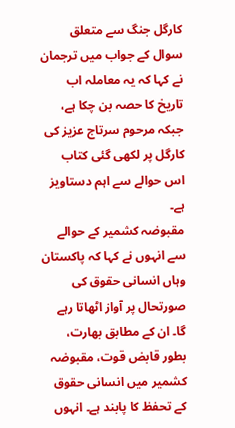کارگل جنگ سے متعلق سوال کے جواب میں ترجمان نے کہا کہ یہ معاملہ اب تاریخ کا حصہ بن چکا ہے، جبکہ مرحوم سرتاج عزیز کی کارگل پر لکھی گئی کتاب اس حوالے سے اہم دستاویز ہے۔
مقبوضہ کشمیر کے حوالے سے انہوں نے کہا کہ پاکستان وہاں انسانی حقوق کی صورتحال پر آواز اٹھاتا رہے گا۔ ان کے مطابق بھارت، بطور قابض قوت، مقبوضہ کشمیر میں انسانی حقوق کے تحفظ کا پابند ہے۔ انہوں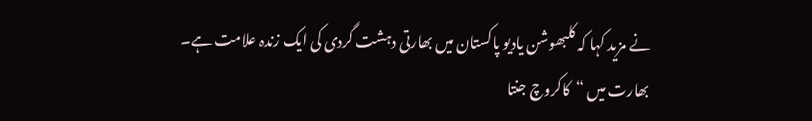نے مزید کہا کہ کلبھوشن یادیو پاکستان میں بھارتی دہشت گردی کی ایک زندہ علامت ہے۔
بھارت میں “کاکروچ جنتا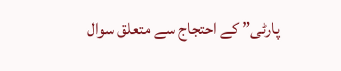پارٹی” کے احتجاج سے متعلق سوال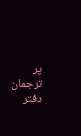پر ترجمان دفتر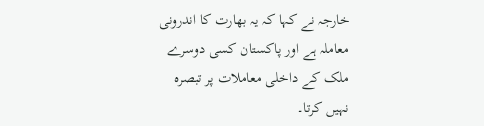خارجہ نے کہا کہ یہ بھارت کا اندرونی معاملہ ہے اور پاکستان کسی دوسرے ملک کے داخلی معاملات پر تبصرہ نہیں کرتا۔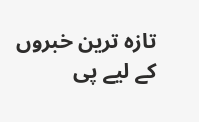تازہ ترین خبروں کے لیے پی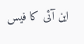این آئی کا فیس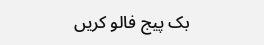بک پیج فالو کریں